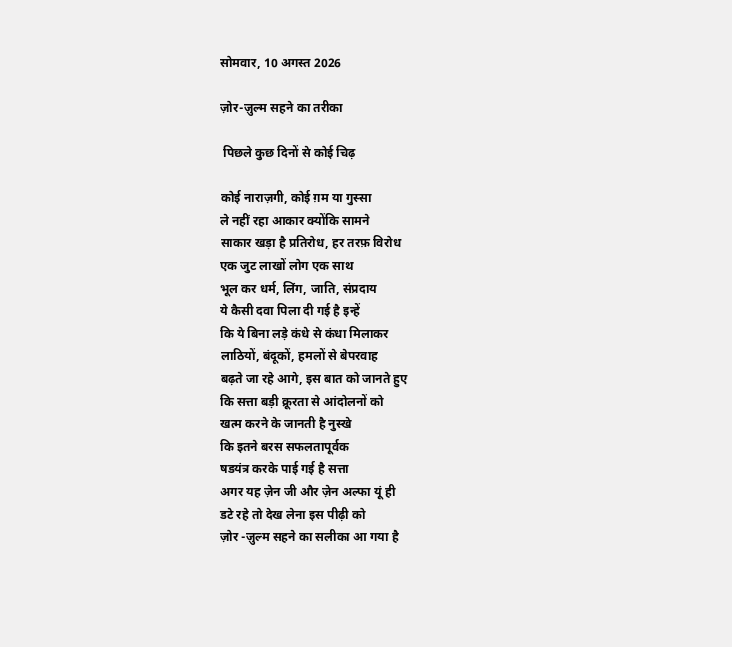सोमवार, 10 अगस्त 2026

ज़ोर-ज़ुल्म सहने का तरीका

 पिछले कुछ दिनों से कोई चिढ़

कोई नाराज़गी, कोई ग़म या गुस्सा
ले नहीं रहा आकार क्योंकि सामने
साकार खड़ा है प्रतिरोध, हर तरफ़ विरोध
एक जुट लाखों लोग एक साथ
भूल कर धर्म, लिंग, जाति, संप्रदाय
ये कैसी दवा पिला दी गई है इन्हें
कि ये बिना लड़े कंधे से कंधा मिलाकर
लाठियों, बंदूकों, हमलों से बेपरवाह
बढ़ते जा रहे आगे, इस बात को जानते हुए
कि सत्ता बड़ी क्रूरता से आंदोलनों को
खत्म करने के जानती है नुस्खे
कि इतने बरस सफलतापूर्वक
षडयंत्र करके पाई गई है सत्ता
अगर यह ज़ेन जी और ज़ेन अल्फा यूं ही
डटे रहे तो देख लेना इस पीढ़ी को
ज़ोर -ज़ुल्म सहने का सलीका आ गया है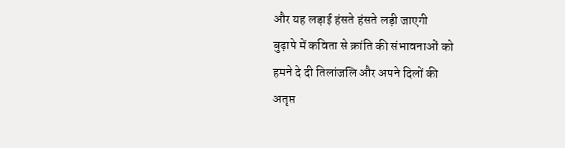और यह लड़ाई हंसते हंसते लड़ी जाएगी
बुढ़ापे में कविता से क्रांति की संभावनाओं को
हमने दे दी तिलांजलि और अपने दिलों की
अतृप्त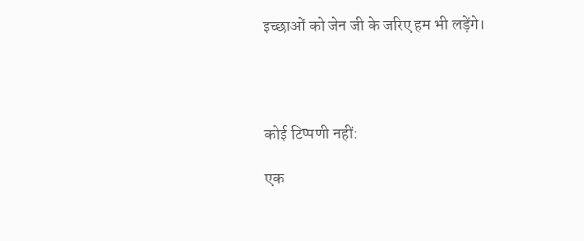इच्छाओं को जेन जी के जरिए हम भी लड़ेंगे।




कोई टिप्पणी नहीं:

एक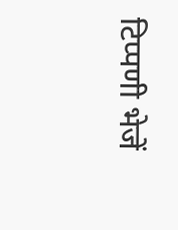टिप्पणी भेजें